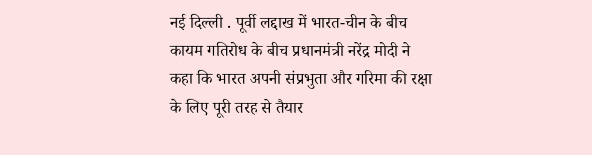नई दिल्ली . पूर्वी लद्दाख में भारत-चीन के बीच कायम गतिरोध के बीच प्रधानमंत्री नरेंद्र मोदी ने कहा कि भारत अपनी संप्रभुता और गरिमा की रक्षा के लिए पूरी तरह से तैयार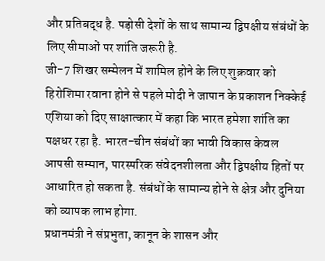और प्रतिबद्ध है. पड़ोसी देशों के साथ सामान्य द्विपक्षीय संबंधों के लिए सीमाओं पर शांति जरूरी है.
जी-7 शिखर सम्मेलन में शामिल होने के लिए शुक्रवार को हिरोशिमा रवाना होने से पहले मोदी ने जापान के प्रकाशन निक्केई एशिया को दिए साक्षात्कार में कहा कि भारत हमेशा शांति का पक्षधर रहा है. भारत-चीन संबंधों का भावी विकास केवल आपसी सम्मान, पारस्परिक संवेदनशीलता और द्विपक्षीय हितों पर आधारित हो सकता है. संबंधों के सामान्य होने से क्षेत्र और दुनिया को व्यापक लाभ होगा.
प्रधानमंत्री ने संप्रभुता, कानून के शासन और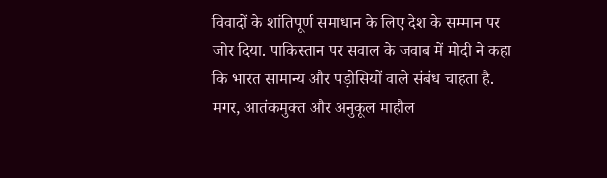विवादों के शांतिपूर्ण समाधान के लिए देश के सम्मान पर जोर दिया. पाकिस्तान पर सवाल के जवाब में मोदी ने कहा कि भारत सामान्य और पड़ोसियों वाले संबंध चाहता है. मगर, आतंकमुक्त और अनुकूल माहौल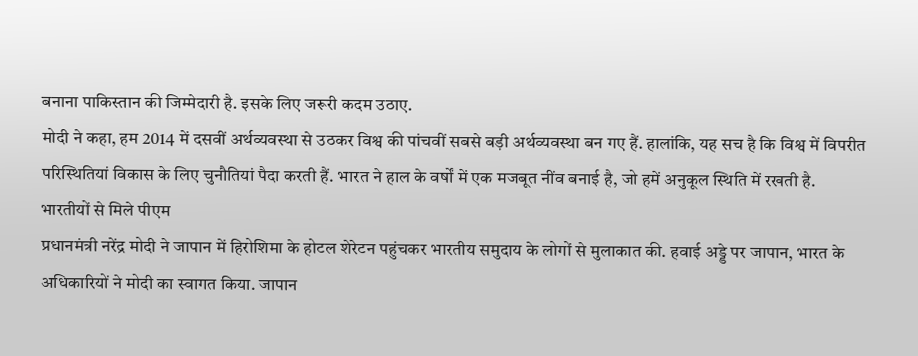बनाना पाकिस्तान की जिम्मेदारी है. इसके लिए जरूरी कदम उठाए.
मोदी ने कहा, हम 2014 में दसवीं अर्थव्यवस्था से उठकर विश्व की पांचवीं सबसे बड़ी अर्थव्यवस्था बन गए हैं. हालांकि, यह सच है कि विश्व में विपरीत परिस्थितियां विकास के लिए चुनौतियां पैदा करती हैं. भारत ने हाल के वर्षों में एक मजबूत नींव बनाई है, जो हमें अनुकूल स्थिति में रखती है.
भारतीयों से मिले पीएम
प्रधानमंत्री नरेंद्र मोदी ने जापान में हिरोशिमा के होटल शेरेटन पहुंचकर भारतीय समुदाय के लोगों से मुलाकात की. हवाई अड्डे पर जापान, भारत के अधिकारियों ने मोदी का स्वागत किया. जापान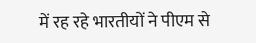में रह रहे भारतीयों ने पीएम से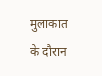मुलाकात के दौरान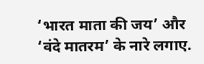‘भारत माता की जय’ और ‘वंदे मातरम’ के नारे लगाए.